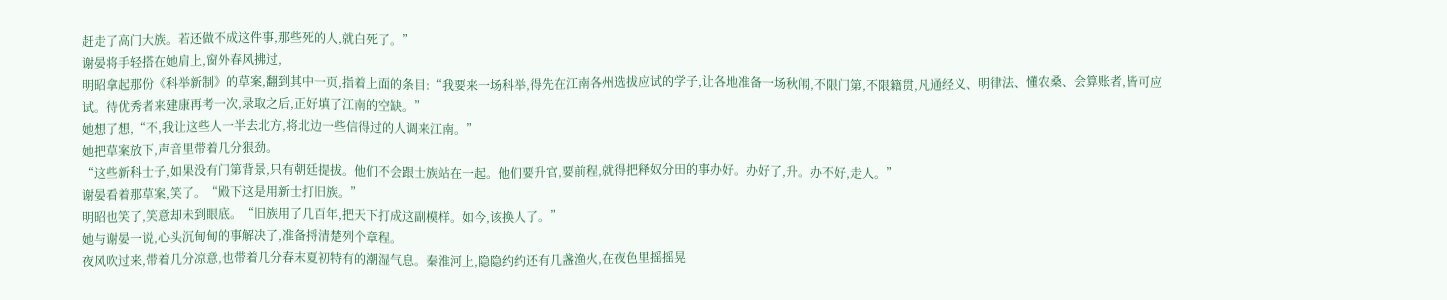赶走了高门大族。若还做不成这件事,那些死的人,就白死了。”
谢晏将手轻搭在她肩上,窗外春风拂过,
明昭拿起那份《科举新制》的草案,翻到其中一页,指着上面的条目:“我要来一场科举,得先在江南各州选拔应试的学子,让各地准备一场秋闱,不限门第,不限籍贯,凡通经义、明律法、懂农桑、会算账者,皆可应试。待优秀者来建康再考一次,录取之后,正好填了江南的空缺。”
她想了想,“不,我让这些人一半去北方,将北边一些信得过的人调来江南。”
她把草案放下,声音里带着几分狠劲。
“这些新科士子,如果没有门第背景,只有朝廷提拔。他们不会跟士族站在一起。他们要升官,要前程,就得把释奴分田的事办好。办好了,升。办不好,走人。”
谢晏看着那草案,笑了。“殿下这是用新士打旧族。”
明昭也笑了,笑意却未到眼底。“旧族用了几百年,把天下打成这副模样。如今,该换人了。”
她与谢晏一说,心头沉甸甸的事解决了,准备捋清楚列个章程。
夜风吹过来,带着几分凉意,也带着几分春末夏初特有的潮湿气息。秦淮河上,隐隐约约还有几盏渔火,在夜色里摇摇晃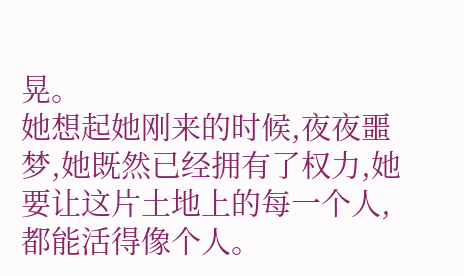晃。
她想起她刚来的时候,夜夜噩梦,她既然已经拥有了权力,她要让这片土地上的每一个人,都能活得像个人。